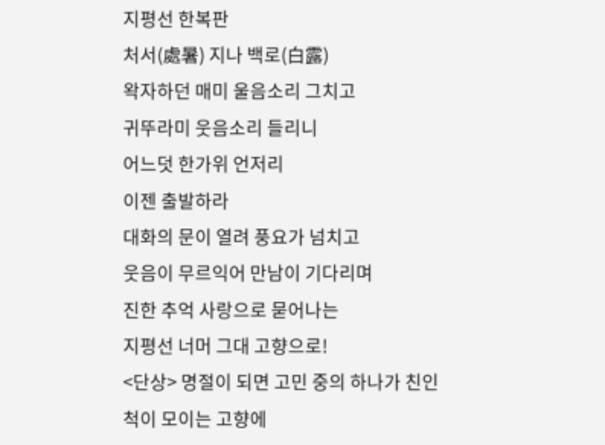지평선 한복판
처서(處暑) 지나 백로(白露)
왁자하던 매미 울음소리 그치고
귀뚜라미 웃음소리 들리니
어느덧 한가위 언저리
이젠 출발하라
대화의 문이 열려 풍요가 넘치고
웃음이 무르익어 만남이 기다리며
진한 추억 사랑으로 묻어나는
지평선 너머 그대 고향으로!
<단상> 명절이 되면 고민 중의 하나가 친인척이 모이는 고향에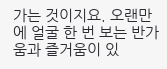가는 것이지요. 오랜만에 얼굴 한 번 보는 반가움과 즐거움이 있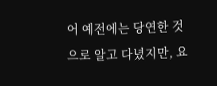어 예전에는 당연한 것으로 알고 다녔지만, 요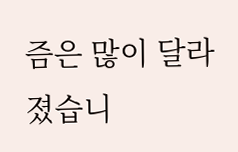즘은 많이 달라졌습니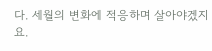다. 세월의 변화에 적응하며 살아야겠지요.